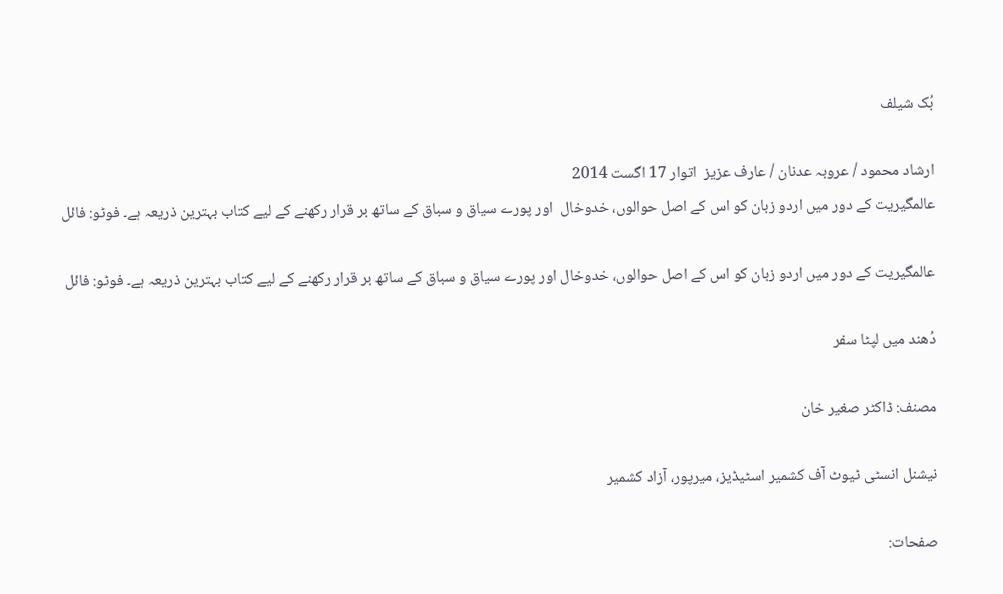بُک شیلف

ارشاد محمود / عروبہ عدنان / عارف عزیز  اتوار 17 اگست 2014
عالمگیریت کے دور میں اردو زبان کو اس کے اصل حوالوں، خدوخال  اور پورے سیاق و سباق کے ساتھ بر قرار رکھنے کے لیے کتاب بہترین ذریعہ ہے۔ فوٹو: فائل

عالمگیریت کے دور میں اردو زبان کو اس کے اصل حوالوں، خدوخال اور پورے سیاق و سباق کے ساتھ بر قرار رکھنے کے لیے کتاب بہترین ذریعہ ہے۔ فوٹو: فائل

دُھند میں لپٹا سفر

مصنف: ڈاکٹر صغیر خان

نیشنل انسٹی ٹیوٹ آف کشمیر اسٹیڈیز، میرپور، آزاد کشمیر

صفحات: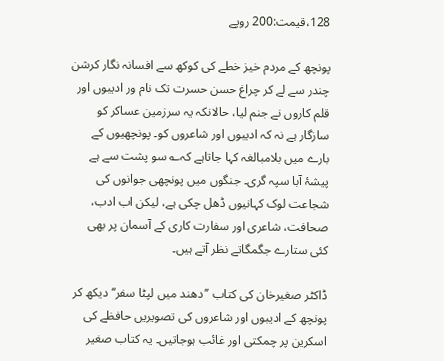128،قیمت:200 روپے

پونچھ کے مردم خیز خطے کی کوکھ سے افسانہ نگار کرشن چندر سے لے کر چراغ حسن حسرت تک نام ور ادیبوں اور قلم کاروں نے جنم لیا، حالانکہ یہ سرزمین عساکر کو سازگار ہے نہ کہ ادیبوں اور شاعروں کو۔ پونچھیوں کے بارے میں بلامبالغہ کہا جاتاہے کہ؎ سو پشت سے ہے پیشۂ آبا سپہ گری۔ جنگوں میں پونچھی جوانوں کی شجاعت لوک کہانیوں ڈھل چکی ہے، لیکن اب ادب، صحافت، شاعری اور سفارت کاری کے آسمان پر بھی کئی ستارے جگمگاتے نظر آتے ہیں۔

ڈاکٹر صغیرخان کی کتاب ’’دھند میں لپٹا سفر‘‘ دیکھ کر پونچھ کے ادیبوں اور شاعروں کی تصویریں حافظے کی اسکرین پر چمکتی اور غائب ہوجاتیں۔ یہ کتاب صغیر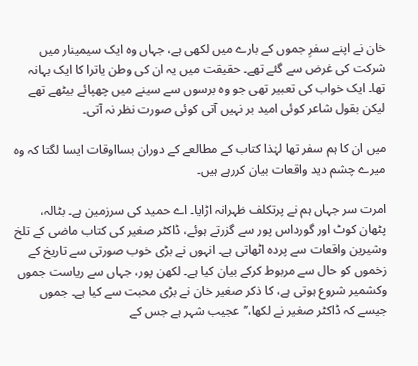خان نے اپنے سفرِ جموں کے بارے میں لکھی ہے، جہاں وہ ایک سیمینار میں شرکت کی غرض سے گئے تھے۔ حقیقت میں یہ ان کی وطن یاترا کا ایک بہانہ تھا۔ ایک خواب کی تعبیر تھی جو وہ برسوں سے سینے میں چھپائے بیٹھے تھے لیکن بقول شاعر کوئی امید بر نہیں آتی کوئی صورت نظر نہ آتی۔

میں ان کا ہم سفر تھا لہٰذا کتاب کے مطالعے کے دوران بسااوقات ایسا لگتا کہ وہ میرے چشم دید واقعات بیان کررہے ہیں۔

امرت سر جہاں ہم نے پرتکلف ظہرانہ اڑایا۔ اے حمید کی سرزمین ہے۔ بٹالہ، پٹھان کوٹ اور گورداس پور سے گزرتے ہوئے، ڈاکٹر صغیر کی کتاب ماضی کے تلخ وشیرین واقعات سے پردہ اٹھاتی ہے۔ انہوں نے بڑی خوب صورتی سے تاریخ کے زخموں کو حال سے مربوط کرکے بیان کیا ہے۔ لکھن پور، جہاں سے ریاست جموں وکشمیر شروع ہوتی ہے، کا ذکر صغیر خان نے بڑی محبت سے کیا ہے۔ جموں جیسے کہ ڈاکٹر صغیر نے لکھا،’’عجیب شہر ہے جس کے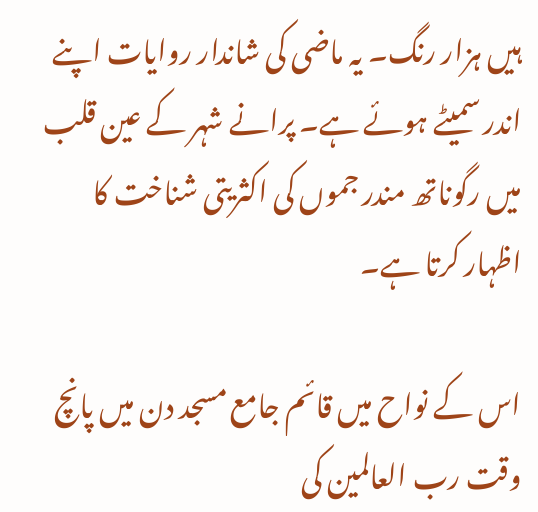ہیں ہزار رنگ۔ یہ ماضی کی شاندار روایات اپنے اندر سمیٹے ہوئے ہے۔ پرانے شہر کے عین قلب میں رگوناتھ مندر جموں کی اکثریتی شناخت کا اظہار کرتا ہے۔

اس کے نواح میں قائم جامع مسجد دن میں پانچ وقت رب العالمین کی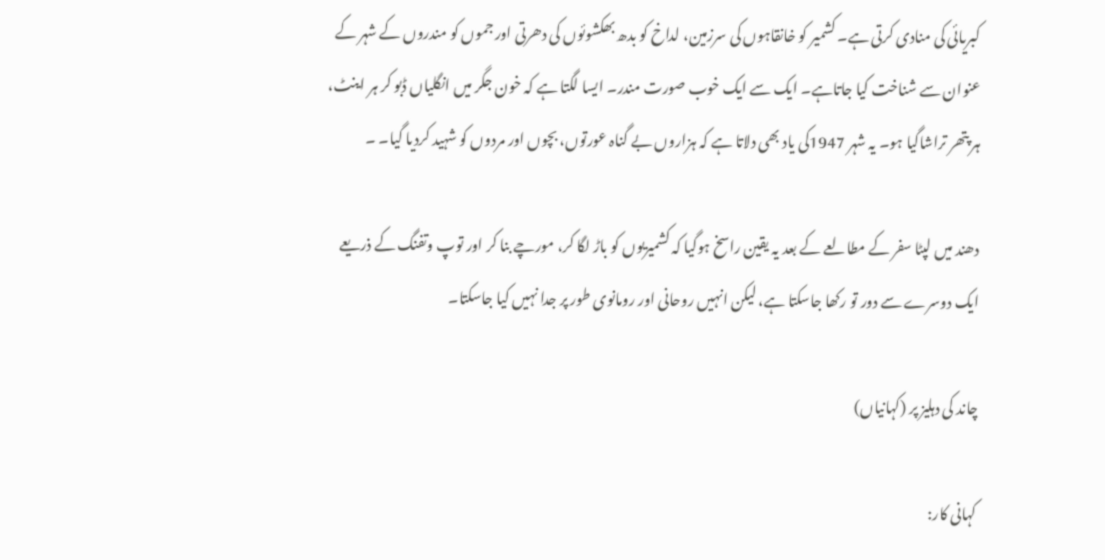کبریائی کی منادی کرتی ہے۔ کشمیر کو خانقاہوں کی سرزمین، لداخ کو بدھ بھکشوئوں کی دھرتی اور جموں کو مندروں کے شہر کے عنوان سے شناخت کیا جاتاہے۔ ایک سے ایک خوب صورت مندر۔ ایسا لگتا ہے کہ خون جگر میں انگلیاں ڈبو کر ہر اینٹ، ہر پتھر تراشاگیا ہو۔ یہ شہر 1947کی یاد بھی دلاتا ہے کہ ہزاروں بے گناہ عورتوں، بچوں اور مردوں کو شہید کردیا گیا۔ ۔

دھند میں لپٹا سفر کے مطالعے کے بعد یہ یقین راسخ ہوگیا کہ کشمیریوں کو باڑ لگا کر، مورچے بنا کر اور توپ وتفنگ کے ذریعے ایک دوسرے سے دور تو رکھا جاسکتا ہے، لیکن انہیں روحانی اور رومانوی طور پر جدا نہیں کیا جاسکتا۔

چاند کی دہلیز پر (کہانیاں)

کہانی کار: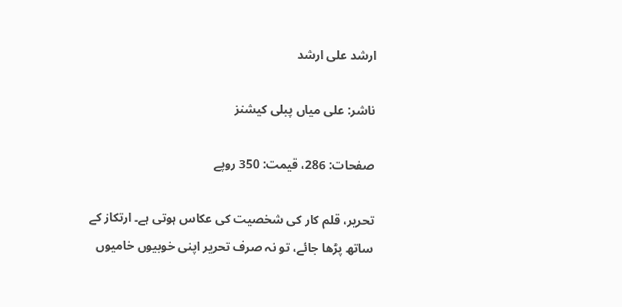ارشد علی ارشد

ناشر: علی میاں پبلی کیشنز

صفحات: 286، قیمت: 350 روپے

تحریر، قلم کار کی شخصیت کی عکاس ہوتی ہے۔ ارتکاز کے ساتھ پڑھا جائے، تو نہ صرف تحریر اپنی خوبیوں خامیوں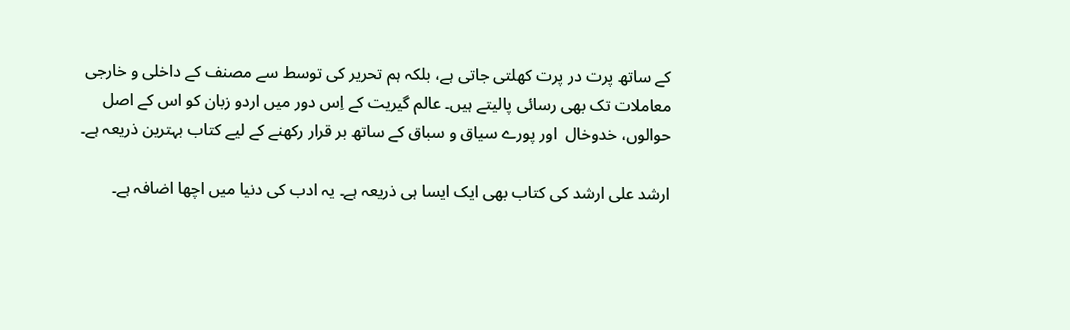کے ساتھ پرت در پرت کھلتی جاتی ہے، بلکہ ہم تحریر کی توسط سے مصنف کے داخلی و خارجی معاملات تک بھی رسائی پالیتے ہیں۔ عالم گیریت کے اِس دور میں اردو زبان کو اس کے اصل حوالوں، خدوخال  اور پورے سیاق و سباق کے ساتھ بر قرار رکھنے کے لیے کتاب بہترین ذریعہ ہے۔

ارشد علی ارشد کی کتاب بھی ایک ایسا ہی ذریعہ ہے۔ یہ ادب کی دنیا میں اچھا اضافہ ہے۔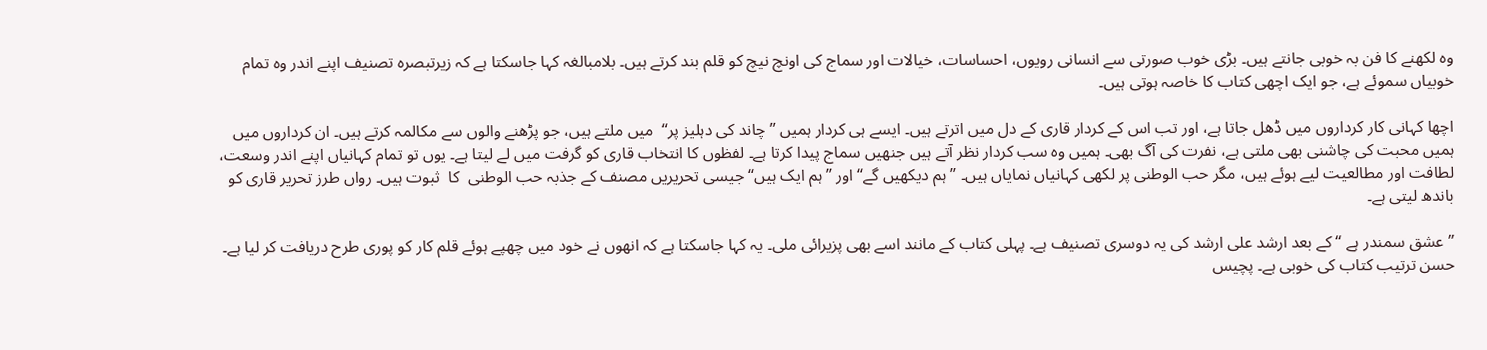وہ لکھنے کا فن بہ خوبی جانتے ہیں۔ بڑی خوب صورتی سے انسانی رویوں، احساسات، خیالات اور سماج کی اونچ نیچ کو قلم بند کرتے ہیں۔ بلامبالغہ کہا جاسکتا ہے کہ زیرتبصرہ تصنیف اپنے اندر وہ تمام خوبیاں سموئے ہے، جو ایک اچھی کتاب کا خاصہ ہوتی ہیں۔

اچھا کہانی کار کرداروں میں ڈھل جاتا ہے، اور تب اس کے کردار قاری کے دل میں اترتے ہیں۔ ایسے ہی کردار ہمیں ’’ چاند کی دہلیز پر‘‘  میں ملتے ہیں، جو پڑھنے والوں سے مکالمہ کرتے ہیں۔ ان کرداروں میں ہمیں محبت کی چاشنی بھی ملتی ہے، نفرت کی آگ بھی۔ ہمیں وہ سب کردار نظر آتے ہیں جنھیں سماج پیدا کرتا ہے۔ لفظوں کا انتخاب قاری کو گرفت میں لے لیتا ہے۔ یوں تو تمام کہانیاں اپنے اندر وسعت، لطافت اور مطالعیت لیے ہوئے ہیں، مگر حب الوطنی پر لکھی کہانیاں نمایاں ہیں۔ ’’ہم دیکھیں گے‘‘ اور ’’ہم ایک ہیں‘‘ جیسی تحریریں مصنف کے جذبہ حب الوطنی  کا  ثبوت ہیں۔ رواں طرز تحریر قاری کو باندھ لیتی ہے۔

’’عشق سمندر ہے ‘‘ کے بعد ارشد علی ارشد کی یہ دوسری تصنیف ہے۔ پہلی کتاب کے مانند اسے بھی پزیرائی ملی۔ یہ کہا جاسکتا ہے کہ انھوں نے خود میں چھپے ہوئے قلم کار کو پوری طرح دریافت کر لیا ہے۔ حسن ترتیب کتاب کی خوبی ہے۔ پچیس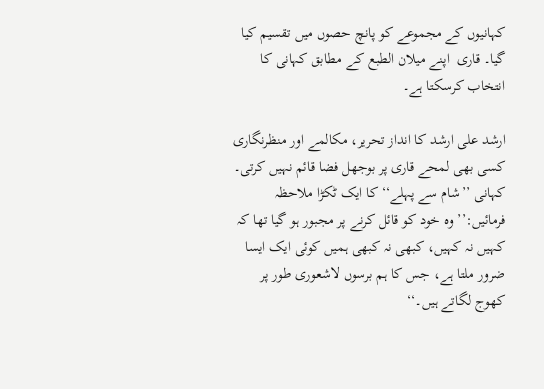کہانیوں کے مجموعے کو پانچ حصوں میں تقسیم کیا گیا۔ قاری  اپنے میلان الطبع کے مطابق کہانی کا انتخاب کرسکتا ہے۔

ارشد علی ارشد کا انداز تحریر، مکالمے اور منظرنگاری کسی بھی لمحے قاری پر بوجھل فضا قائم نہیں کرتی۔ کہانی ’’شام سے پہلے‘‘ کا ایک ٹکڑا ملاحظہ فرمائیں:’’وہ خود کو قائل کرنے پر مجبور ہو گیا تھا کہ کہیں نہ کہیں، کبھی نہ کبھی ہمیں کوئی ایک ایسا ضرور ملتا ہے، جس کا ہم برسوں لاشعوری طور پر کھوج لگاتے ہیں۔‘‘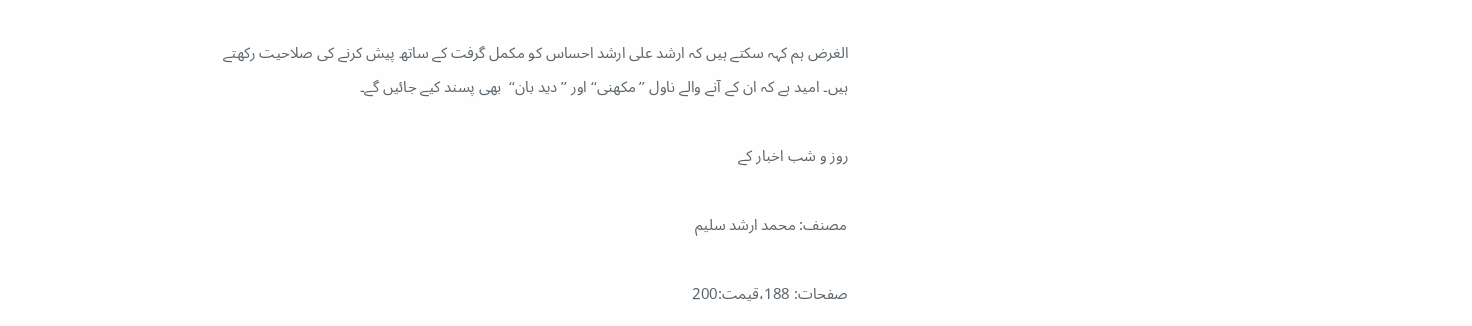الغرض ہم کہہ سکتے ہیں کہ ارشد علی ارشد احساس کو مکمل گرفت کے ساتھ پیش کرنے کی صلاحیت رکھتے ہیں۔ امید ہے کہ ان کے آنے والے ناول ’’مکھنی‘‘ اور ’’دید بان‘‘  بھی پسند کیے جائیں گے۔

روز و شب اخبار کے

مصنف: محمد ارشد سلیم

صفحات: 188،قیمت:200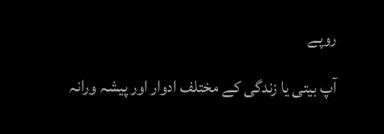روپے

آپ بیتی یا زندگی کے مختلف ادوار اور پیشہ ورانہ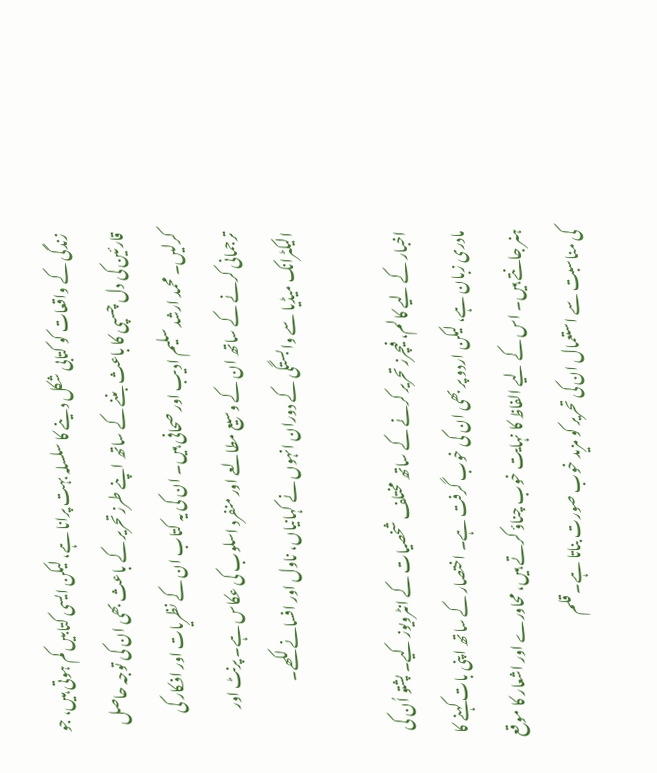زندگی کے واقعات کو کتابی شکل دینے کا سلسلہ بہت پرانا ہے، لیکن ایسی کتابیں کم ہوتی ہیں، جو قارئین کی دل چسپی کا باعث بننے کے ساتھ اپنے طرزتحریر کے باعث بھی ان کی توجہ حاصل کرلیں۔ محمد ارشد سلیم ادیب اور صحافی ہیں۔ ان کی یہ کتاب ان کے نظریات اور افکار کی ترجمانی کرنے کے ساتھ ان کے وسیع مطالعے اور منفرد اسلوب کی عکاس ہے۔ پرنٹ اور الیکٹرانک میڈیا سے وابستگی کے دوران انہوں نے کہانیاں، ناول اور افسانے لکھے۔

اخبار کے لیے کالم، فیچرز تحریر کرنے کے ساتھ مختلف شخصیات کے انٹرویوز کیے۔ پشتو اُن کی مادری زبان ہے، لیکن اردو پر بھی ان کی خوب گرفت ہے۔ اختصار کے ساتھ اپنی بات کہنے کا ہنر جانتے ہیں۔ اس کے لیے الفاظ کا نہایت خوب چناؤ کرتے ہیں، محاورے اور اشعار کا موقع کی مناسبت سے استعمال ان کی تحریر کو مزید خوب صورت بناتا ہے۔ قلم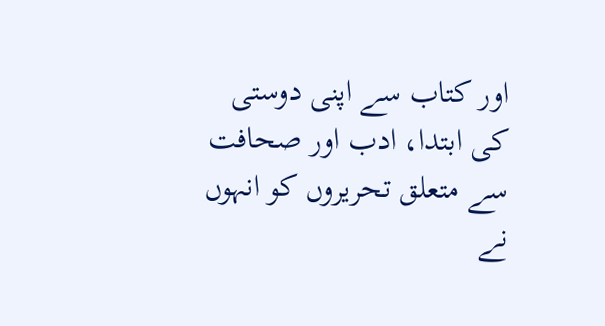اور کتاب سے اپنی دوستی کی ابتدا، ادب اور صحافت سے متعلق تحریروں کو انہوں نے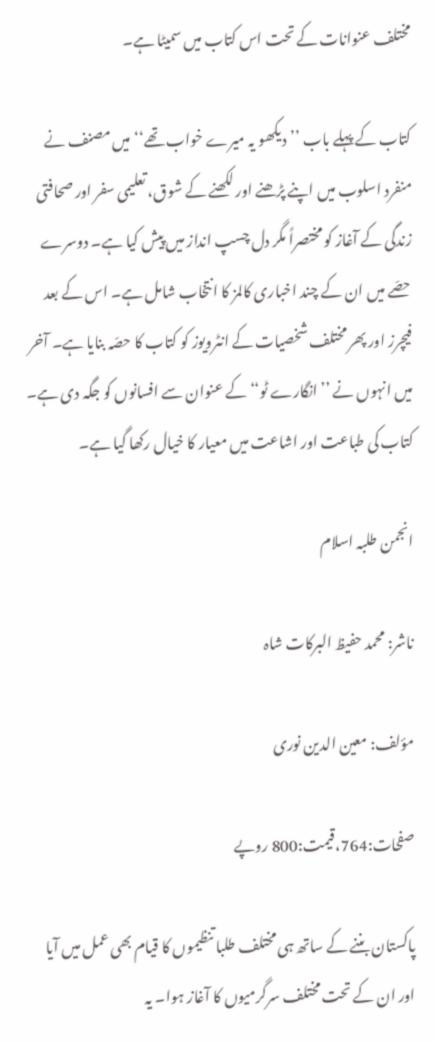مختلف عنوانات کے تحت اس کتاب میں سمیٹا ہے۔

کتاب کے پہلے باب ’’دیکھو یہ میرے خواب تھے‘‘ میں مصنف نے منفرد اسلوب میں اپنے پڑھنے اور لکھنے کے شوق، تعلیمی سفر اور صحافتی زندگی کے آغاز کو مختصراً مگر دل چسپ انداز میں پیش کیا ہے۔ دوسرے حصّے میں ان کے چند اخباری کالمز کا انتخاب شامل ہے۔ اس کے بعد فیچرز اور پھر مختلف شخصیات کے انٹرویوز کو کتاب کا حصّہ بنایا ہے۔ آخر میں انہوں نے ’’انگارے ٹو‘‘ کے عنوان سے افسانوں کو جگہ دی ہے۔ کتاب کی طباعت اور اشاعت میں معیار کا خیال رکھا گیا ہے۔

انجمن طلبہ اسلام

ناشر: محمد حفیظ البرکات شاہ

مؤلف: معین الدین نوری

صفحات:764،قیمت:800 روپے

پاکستان بننے کے ساتھ ہی مختلف طلبا تنظیموں کا قیام بھی عمل میں آیا اور ان کے تحت مختلف سرگرمیوں کا آغاز ہوا۔ یہ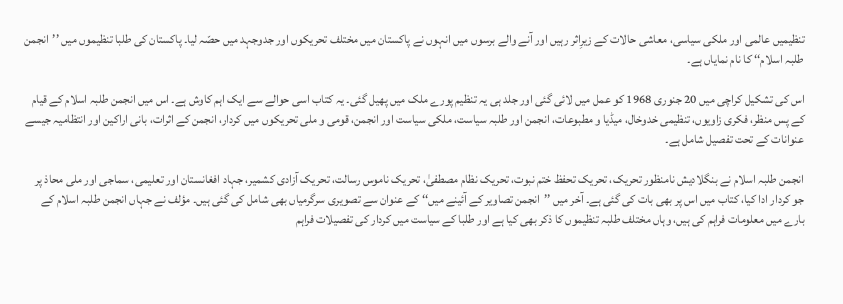تنظیمیں عالمی اور ملکی سیاسی، معاشی حالات کے زیرِاثر رہیں اور آنے والے برسوں میں انہوں نے پاکستان میں مختلف تحریکوں اور جدوجہد میں حصّہ لیا۔ پاکستان کی طلبا تنظیموں میں ’’انجمن طلبہ اسلام‘‘ کا نام نمایاں ہے۔

اس کی تشکیل کراچی میں 20 جنوری 1968 کو عمل میں لائی گئی اور جلد ہی یہ تنظیم پورے ملک میں پھیل گئی۔ یہ کتاب اسی حوالے سے ایک اہم کاوش ہے۔ اس میں انجمن طلبہ اسلام کے قیام کے پس منظر، فکری زاویوں، تنظیمی خدوخال، میڈیا و مطبوعات، انجمن اور طلبہ سیاست، ملکی سیاست اور انجمن، قومی و ملی تحریکوں میں کردار، انجمن کے اثرات، بانی اراکین اور انتظامیہ جیسے عنوانات کے تحت تفصیل شامل ہے۔

انجمن طلبہ اسلام نے بنگلادیش نامنظور تحریک، تحریک تحفظ ختم نبوت، تحریک نظام مصطفیٰ، تحریک ناموس رسالت، تحریک آزادی کشمیر، جہاد افغانستان اور تعلیمی، سماجی اور ملی محاذ پر جو کردار ادا کیا، کتاب میں اس پر بھی بات کی گئی ہے۔ آخر میں ’’انجمن تصاویر کے آئینے میں‘‘ کے عنوان سے تصویری سرگرمیاں بھی شامل کی گئی ہیں۔ مؤلف نے جہاں انجمن طلبہ اسلام کے بارے میں معلومات فراہم کی ہیں، وہاں مختلف طلبہ تنظیموں کا ذکر بھی کیا ہے اور طلبا کے سیاست میں کردار کی تفصیلات فراہم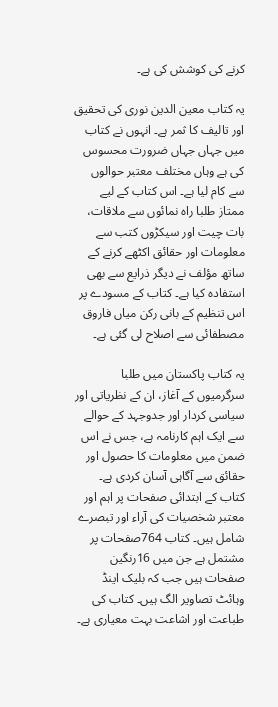کرنے کی کوشش کی ہے۔

یہ کتاب معین الدین نوری کی تحقیق اور تالیف کا ثمر ہے۔ انہوں نے کتاب میں جہاں جہاں ضرورت محسوس کی ہے وہاں مختلف معتبر حوالوں سے کام لیا ہے۔ اس کتاب کے لیے ممتاز طلبا راہ نمائوں سے ملاقات، بات چیت اور سیکڑوں کتب سے معلومات اور حقائق اکٹھے کرنے کے ساتھ مؤلف نے دیگر ذرایع سے بھی استفادہ کیا ہے۔ کتاب کے مسودے پر اس تنظیم کے بانی رکن میاں فاروق مصطفائی سے اصلاح لی گئی ہے۔

یہ کتاب پاکستان میں طلبا سرگرمیوں کے آغاز، ان کے نظریاتی اور سیاسی کردار اور جدوجہد کے حوالے سے ایک اہم کارنامہ ہے، جس نے اس ضمن میں معلومات کا حصول اور حقائق سے آگاہی آسان کردی ہے۔ کتاب کے ابتدائی صفحات پر اہم اور معتبر شخصیات کی آراء اور تبصرے شامل ہیں۔ کتاب 764صفحات پر مشتمل ہے جن میں 16رنگین صفحات ہیں جب کہ بلیک اینڈ وہائٹ تصاویر الگ ہیں۔ کتاب کی طباعت اور اشاعت بہت معیاری ہے۔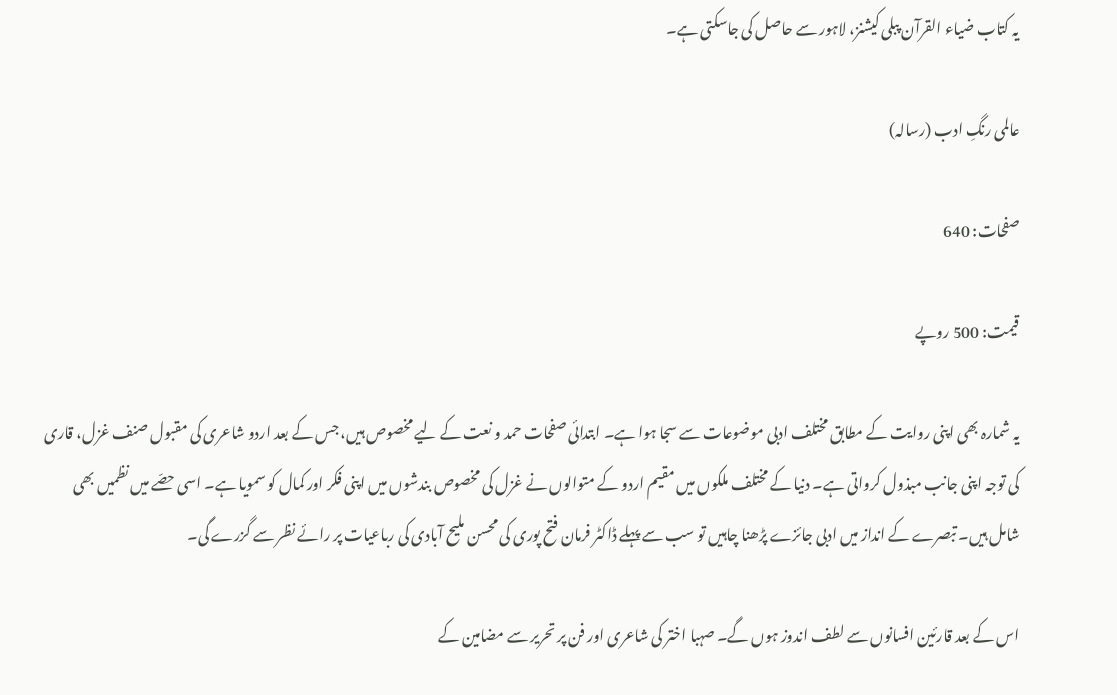یہ کتاب ضیاء القرآن پبلی کیشنز، لاہور سے حاصل کی جاسکتی ہے۔

عالمی رنگِ ادب (رسالہ)

صفحات: 640

قیمت: 500 روپے

یہ شمارہ بھی اپنی روایت کے مطابق مختلف ادبی موضوعات سے سجا ہوا ہے۔ ابتدائی صفحات حمد و نعت کے لیے مخصوص ہیں، جس کے بعد اردو شاعری کی مقبول صنف غزل، قاری کی توجہ اپنی جانب مبذول کرواتی ہے۔ دنیا کے مختلف ملکوں میں مقیم اردو کے متوالوں نے غزل کی مخصوص بندشوں میں اپنی فکر اور کمال کو سمویا ہے۔ اسی حصّے میں نظمیں بھی شامل ہیں۔ تبصرے کے انداز میں ادبی جائزے پڑھنا چاہیں تو سب سے پہلے ڈاکٹر فرمان فتح پوری کی محسن ملیح آبادی کی رباعیات پر رائے نظر سے گزرے گی۔

اس کے بعد قارئین افسانوں سے لطف اندوز ہوں گے۔ صہبا اختر کی شاعری اور فن پر تحریر سے مضامین کے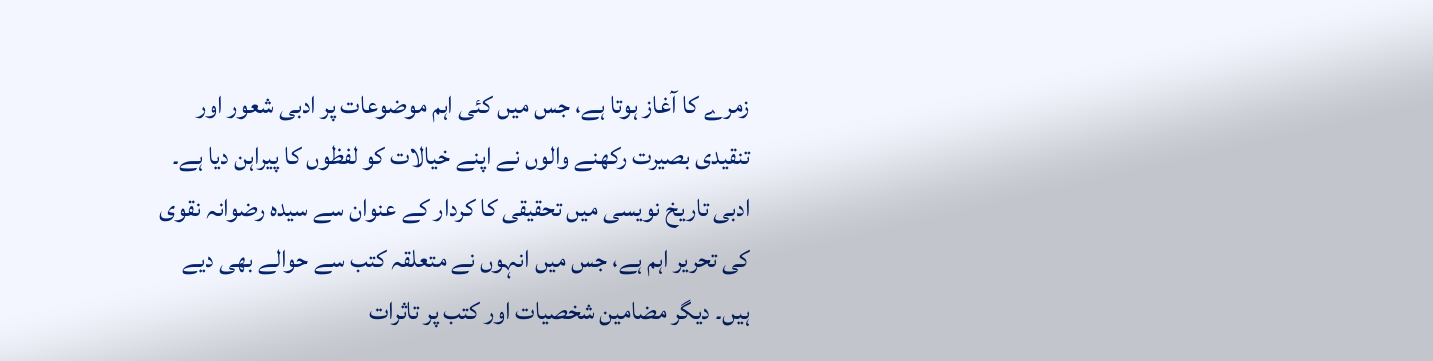زمرے کا آغاز ہوتا ہے، جس میں کئی اہم موضوعات پر ادبی شعور اور تنقیدی بصیرت رکھنے والوں نے اپنے خیالات کو لفظوں کا پیراہن دیا ہے۔ ادبی تاریخ نویسی میں تحقیقی کا کردار کے عنوان سے سیدہ رضوانہ نقوی کی تحریر اہم ہے، جس میں انہوں نے متعلقہ کتب سے حوالے بھی دیے ہیں۔ دیگر مضامین شخصیات اور کتب پر تاثرات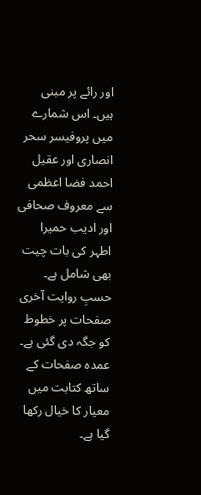اور رائے پر مبنی ہیں۔ اس شمارے میں پروفیسر سحر انصاری اور عقیل احمد فضا اعظمی سے معروف صحافی اور ادیب حمیرا اطہر کی بات چیت بھی شامل ہے۔ حسبِ روایت آخری صفحات پر خطوط کو جگہ دی گئی ہے۔ عمدہ صفحات کے ساتھ کتابت میں معیار کا خیال رکھا گیا ہے۔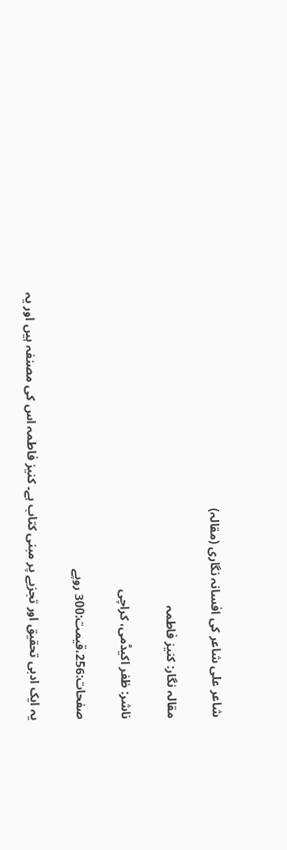شاعر علی شاعر کی افسانہ نگاری (مقالہ)

مقالہ نگار: کنیز فاطمہ

ناشر: ظفر اکیڈمی، کراچی

صفحات:256،قیمت:300 روپے

یہ ایک ادبی تحقیق اور تجزیے پر مبنی کتاب ہے۔ کنیز فاطمہ اس کی مصنفہ ہیں اور یہ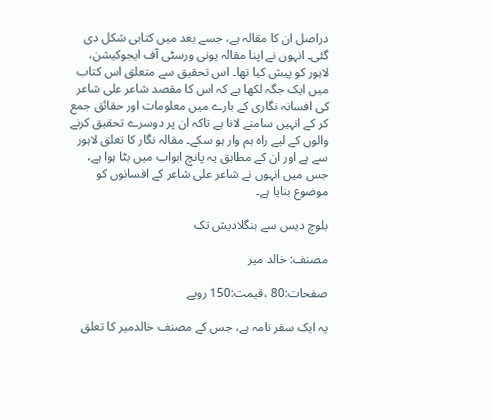دراصل ان کا مقالہ ہے، جسے بعد میں کتابی شکل دی گئی۔ انہوں نے اپنا مقالہ یونی ورسٹی آف ایجوکیشن، لاہور کو پیش کیا تھا۔ اس تحقیق سے متعلق اس کتاب میں ایک جگہ لکھا ہے کہ اس کا مقصد شاعر علی شاعر کی افسانہ نگاری کے بارے میں معلومات اور حقائق جمع کر کے انہیں سامنے لانا ہے تاکہ ان پر دوسرے تحقیق کرنے والوں کے لیے راہ ہم وار ہو سکے۔ مقالہ نگار کا تعلق لاہور سے ہے اور ان کے مطابق یہ پانچ ابواب میں بٹا ہوا ہے، جس میں انہوں نے شاعر علی شاعر کے افسانوں کو موضوع بنایا ہے۔

بلوچ دیس سے بنگلادیش تک

مصنف: خالد میر

صفحات:80 ،قیمت:150 روپے

یہ ایک سفر نامہ ہے، جس کے مصنف خالدمیر کا تعلق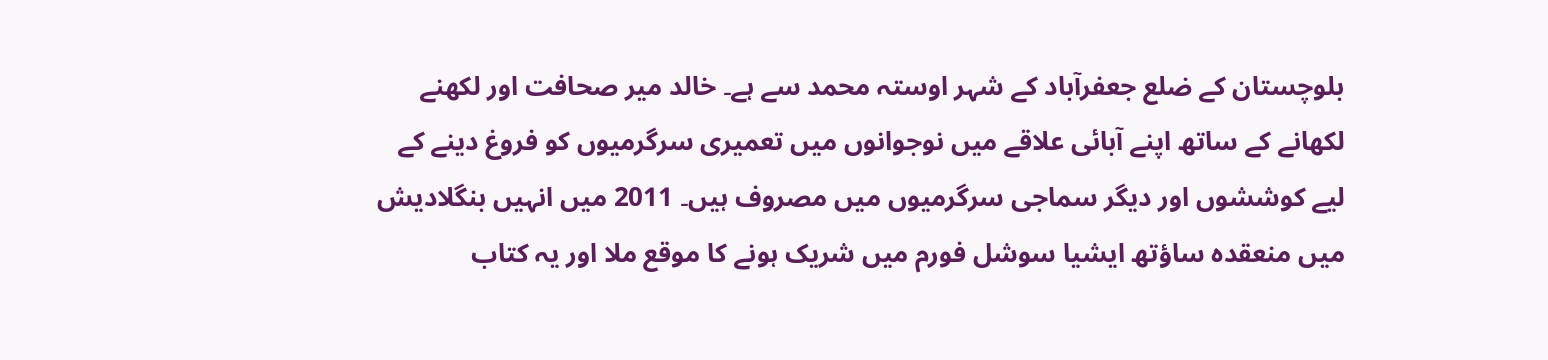بلوچستان کے ضلع جعفرآباد کے شہر اوستہ محمد سے ہے۔ خالد میر صحافت اور لکھنے لکھانے کے ساتھ اپنے آبائی علاقے میں نوجوانوں میں تعمیری سرگرمیوں کو فروغ دینے کے لیے کوششوں اور دیگر سماجی سرگرمیوں میں مصروف ہیں۔ 2011 میں انہیں بنگلادیش میں منعقدہ ساؤتھ ایشیا سوشل فورم میں شریک ہونے کا موقع ملا اور یہ کتاب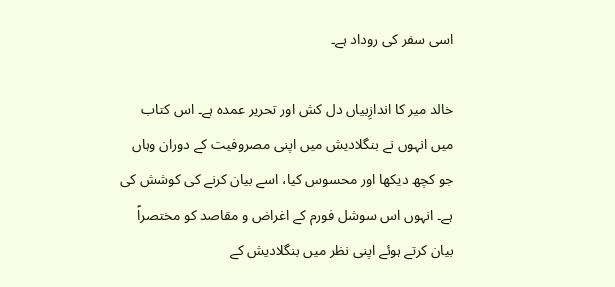اسی سفر کی روداد ہے۔

خالد میر کا اندازِبیاں دل کش اور تحریر عمدہ ہے۔ اس کتاب میں انہوں نے بنگلادیش میں اپنی مصروفیت کے دوران وہاں جو کچھ دیکھا اور محسوس کیا، اسے بیان کرنے کی کوشش کی ہے۔ انہوں اس سوشل فورم کے اغراض و مقاصد کو مختصراً بیان کرتے ہوئے اپنی نظر میں بنگلادیش کے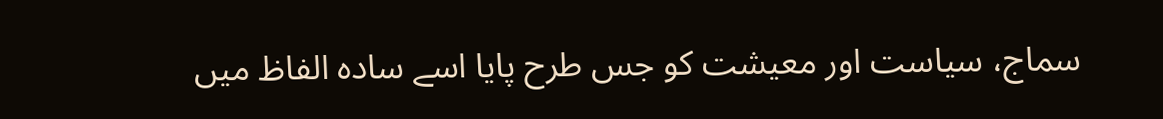سماج، سیاست اور معیشت کو جس طرح پایا اسے سادہ الفاظ میں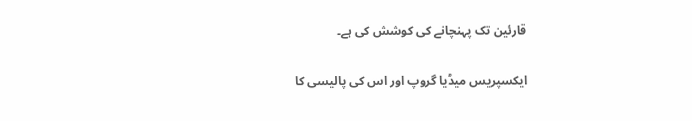قارئین تک پہنچانے کی کوشش کی ہے۔

ایکسپریس میڈیا گروپ اور اس کی پالیسی کا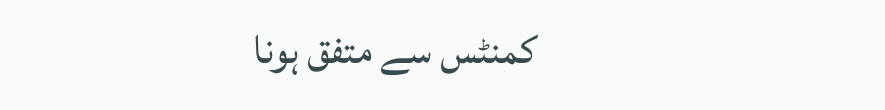کمنٹس سے متفق ہونا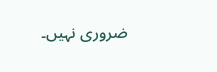ضروری نہیں۔